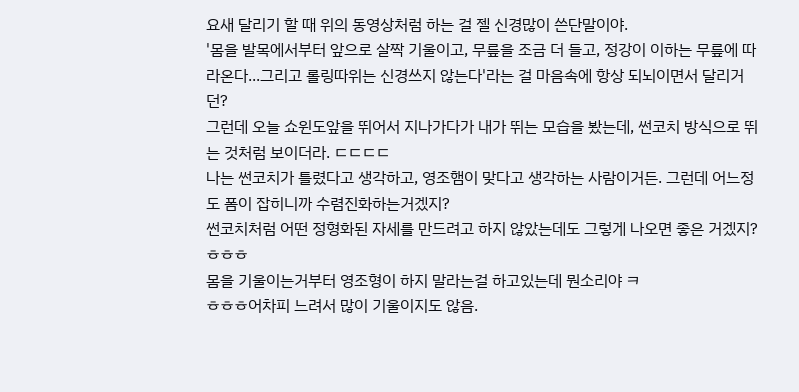요새 달리기 할 때 위의 동영상처럼 하는 걸 젤 신경많이 쓴단말이야.
'몸을 발목에서부터 앞으로 살짝 기울이고, 무릎을 조금 더 들고, 정강이 이하는 무릎에 따라온다...그리고 롤링따위는 신경쓰지 않는다'라는 걸 마음속에 항상 되뇌이면서 달리거던?
그런데 오늘 쇼윈도앞을 뛰어서 지나가다가 내가 뛰는 모습을 봤는데, 썬코치 방식으로 뛰는 것처럼 보이더라. ㄷㄷㄷㄷ
나는 썬코치가 틀렸다고 생각하고, 영조햄이 맞다고 생각하는 사람이거든. 그런데 어느정도 폼이 잡히니까 수렴진화하는거겠지?
썬코치처럼 어떤 정형화된 자세를 만드려고 하지 않았는데도 그렇게 나오면 좋은 거겠지? ㅎㅎㅎ
몸을 기울이는거부터 영조형이 하지 말라는걸 하고있는데 뭔소리야 ㅋ
ㅎㅎㅎ어차피 느려서 많이 기울이지도 않음.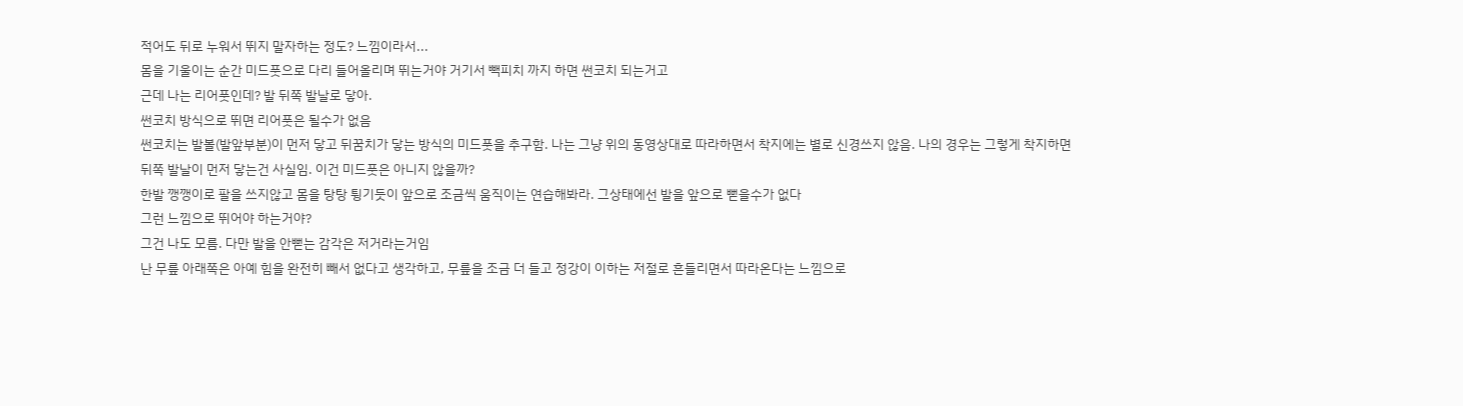적어도 뒤로 누워서 뛰지 말자하는 정도? 느낌이라서...
몸을 기울이는 순간 미드풋으로 다리 들어올리며 뛰는거야 거기서 빽피치 까지 하면 썬코치 되는거고
근데 나는 리어풋인데? 발 뒤쪽 발날로 닿아.
썬코치 방식으로 뛰면 리어풋은 될수가 없음
썬코치는 발볼(발앞부분)이 먼저 닿고 뒤꿈치가 닿는 방식의 미드풋을 추구함. 나는 그냥 위의 동영상대로 따라하면서 착지에는 별로 신경쓰지 않음. 나의 경우는 그렇게 착지하면 뒤쪽 발날이 먼저 닿는건 사실임. 이건 미드풋은 아니지 않을까?
한발 깽깽이로 팔을 쓰지않고 몸을 탕탕 튕기듯이 앞으로 조금씩 움직이는 연습해봐라. 그상태에선 발을 앞으로 뻗을수가 없다
그런 느낌으로 뛰어야 하는거야?
그건 나도 모름. 다만 발을 안뻗는 감각은 저거라는거임
난 무릎 아래쪽은 아예 힘을 완전히 빼서 없다고 생각하고, 무릎을 조금 더 들고 정강이 이하는 저절로 흔들리면서 따라온다는 느낌으로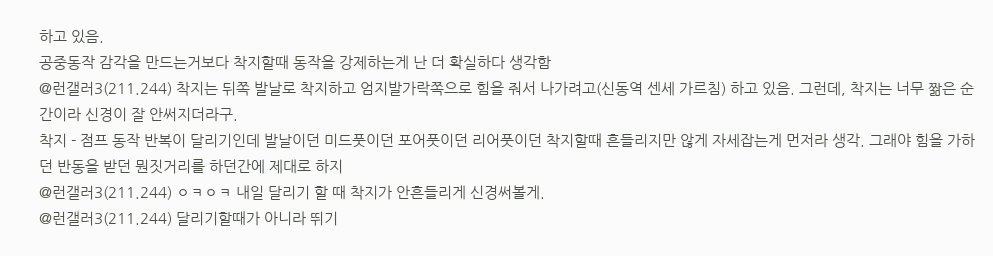하고 있음.
공중동작 감각을 만드는거보다 착지할때 동작을 강제하는게 난 더 확실하다 생각함
@런갤러3(211.244) 착지는 뒤쪽 발날로 착지하고 엄지발가락쪽으로 힘을 줘서 나가려고(신동역 센세 가르침) 하고 있음. 그런데, 착지는 너무 짦은 순간이라 신경이 잘 안써지더라구.
착지 - 점프 동작 반복이 달리기인데 발날이던 미드풋이던 포어풋이던 리어풋이던 착지할때 흔들리지만 않게 자세잡는게 먼저라 생각. 그래야 힘을 가하던 반동을 받던 뭔짓거리를 하던간에 제대로 하지
@런갤러3(211.244) ㅇㅋㅇㅋ 내일 달리기 할 때 착지가 안흔들리게 신경써볼게.
@런갤러3(211.244) 달리기할때가 아니라 뛰기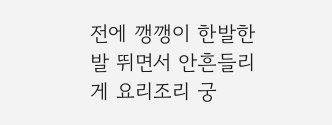전에 깽깽이 한발한발 뛰면서 안흔들리게 요리조리 궁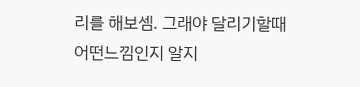리를 해보셈. 그래야 달리기할때 어떤느낌인지 알지